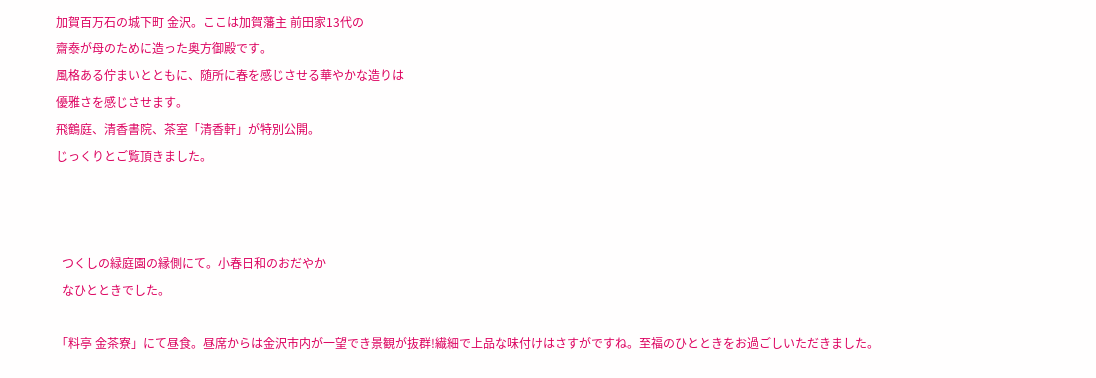加賀百万石の城下町 金沢。ここは加賀藩主 前田家13代の
齋泰が母のために造った奥方御殿です。
風格ある佇まいとともに、随所に春を感じさせる華やかな造りは
優雅さを感じさせます。
飛鶴庭、清香書院、茶室「清香軒」が特別公開。
じっくりとご覧頂きました。



  つくしの緑庭園の縁側にて。小春日和のおだやか
  なひとときでした。

「料亭 金茶寮」にて昼食。昼席からは金沢市内が一望でき景観が抜群!繊細で上品な味付けはさすがですね。至福のひとときをお過ごしいただきました。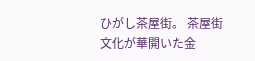ひがし茶屋街。 茶屋街文化が華開いた金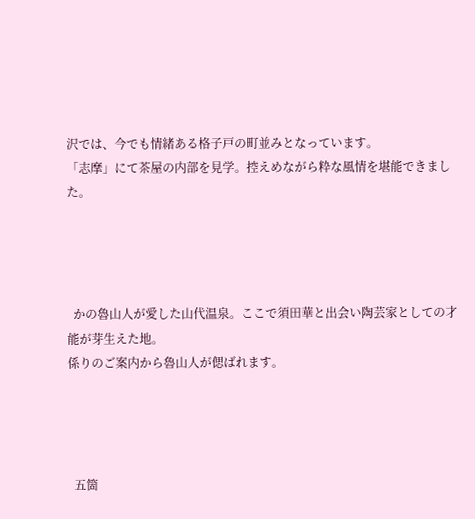沢では、今でも情緒ある格子戸の町並みとなっています。
「志摩」にて茶屋の内部を見学。控えめながら粋な風情を堪能できました。




  かの魯山人が愛した山代温泉。ここで須田華と出会い陶芸家としての才能が芽生えた地。
係りのご案内から魯山人が偲ばれます。




  五箇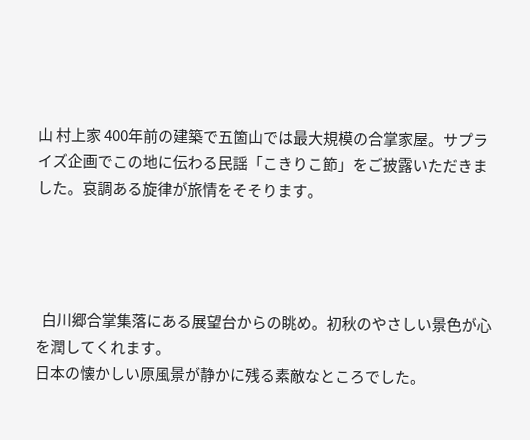山 村上家 400年前の建築で五箇山では最大規模の合掌家屋。サプライズ企画でこの地に伝わる民謡「こきりこ節」をご披露いただきました。哀調ある旋律が旅情をそそります。




  白川郷合掌集落にある展望台からの眺め。初秋のやさしい景色が心を潤してくれます。
日本の懐かしい原風景が静かに残る素敵なところでした。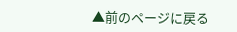▲前のページに戻る